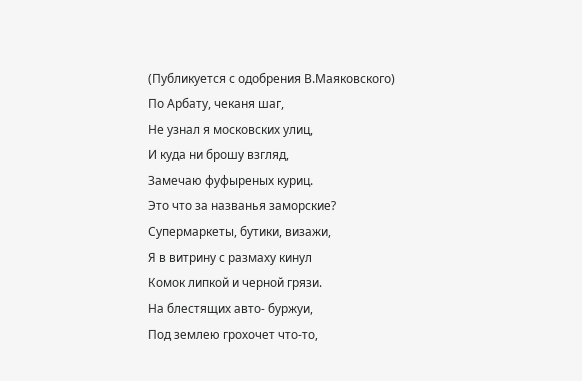(Публикуется с одобрения В.Маяковского)
По Арбату, чеканя шаг,
Не узнал я московских улиц,
И куда ни брошу взгляд,
Замечаю фуфыреных куриц.
Это что за названья заморские?
Супермаркеты, бутики, визажи,
Я в витрину с размаху кинул
Комок липкой и черной грязи.
На блестящих авто- буржуи,
Под землею грохочет что-то,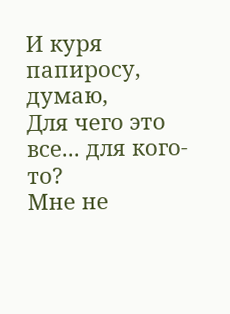И куря папиросу, думаю,
Для чего это все... для кого-то?
Мне не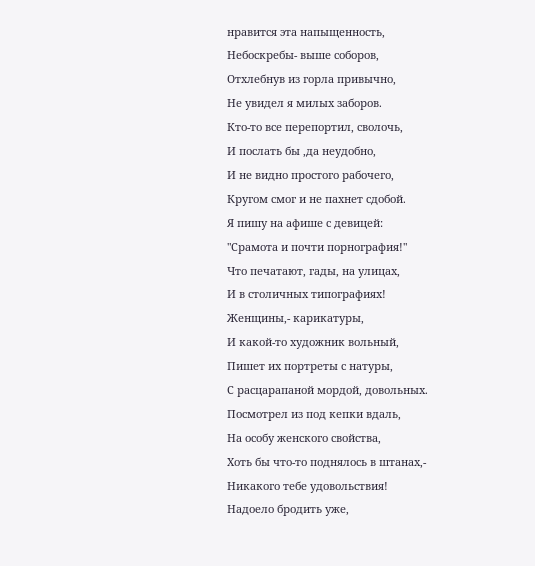нравится эта напыщенность,
Небоскребы- выше соборов,
Отхлебнув из горла привычно,
Не увидел я милых заборов.
Кто-то все перепортил, сволочь,
И послать бы ,да неудобно,
И не видно простого рабочего,
Кругом смог и не пахнет сдобой.
Я пишу на афише с девицей:
"Срамота и почти порнография!"
Что печатают, гады, на улицах,
И в столичных типографиях!
Женщины,- карикатуры,
И какой-то художник вольный,
Пишет их портреты с натуры,
С расцарапаной мордой, довольных.
Посмотрел из под кепки вдаль,
На особу женского свойства,
Хоть бы что-то поднялось в штанах,-
Никакого тебе удовольствия!
Надоело бродить уже,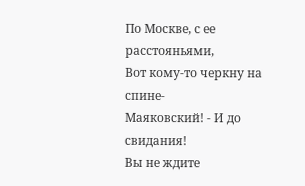По Москве, с ее расстояньями,
Вот кому-то черкну на спине-
Маяковский! - И до свидания!
Вы не ждите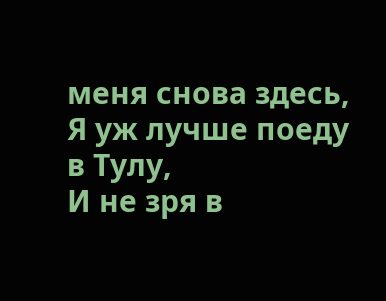меня снова здесь,
Я уж лучше поеду в Тулу,
И не зря в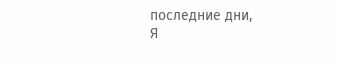последние дни,
Я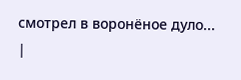смотрел в воронёное дуло...
|